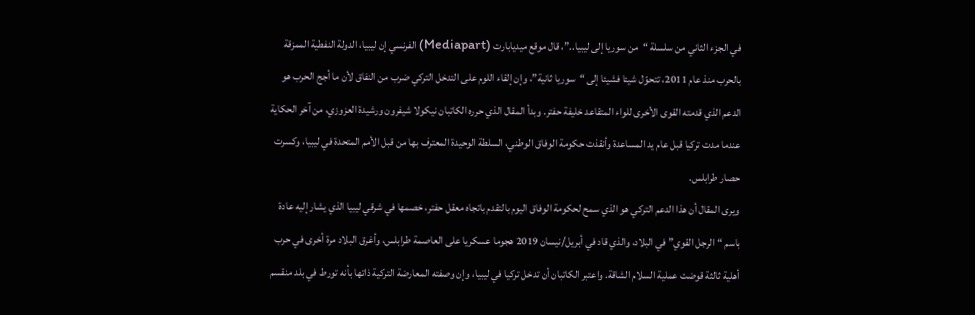في الجزء الثاني من سلسلة “من سوريا إلى ليبيا..”، قال موقع ميديابارت (Mediapart) الفرنسي إن ليبيا، الدولة النفطية الممزقة بالحرب منذ عام 2011، تتحوّل شيئا فشيئا إلى “سوريا ثانية”، وإن إلقاء اللوم على التدخل التركي ضرب من النفاق لأن ما أجج الحرب هو الدعم الذي قدمته القوى الأخرى للواء المتقاعد خليفة حفتر. وبدأ المقال الذي حرره الكاتبان نيكولا شيفرون ورشيدة العزوزي، من آخر الحكاية عندما مدت تركيا قبل عام يد المساعدة وأنقذت حكومة الوفاق الوطني، السلطة الوحيدة المعترف بها من قبل الأمم المتحدة في ليبيا، وكسرت حصار طرابلس.
ويرى المقال أن هذا الدعم التركي هو الذي سمح لحكومة الوفاق اليوم بالتقدم باتجاه معقل حفتر، خصمها في شرقي ليبيا الذي يشار إليه عادة باسم “الرجل القوي” في البلاد، والذي قاد في أبريل/نيسان 2019 هجوما عسكريا على العاصمة طرابلس، وأغرق البلاد مرة أخرى في حرب أهلية ثالثة قوضت عملية السلام الشاقة. واعتبر الكاتبان أن تدخل تركيا في ليبيا، وإن وصفته المعارضة التركية ذاتها بأنه تورط في بلد منقسم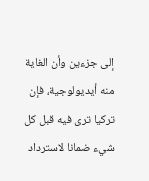إلى جزءين وأن الغاية منه أيديولوجية، فإن تركيا ترى فيه قبل كل شيء ضمانا لاسترداد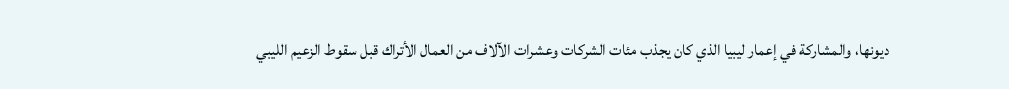ديونها، والمشاركة في إعمار ليبيا الذي كان يجذب مئات الشركات وعشرات الآلاف من العمال الأتراك قبل سقوط الزعيم الليبي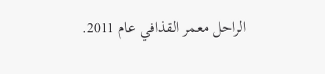الراحل معمر القذافي عام 2011.